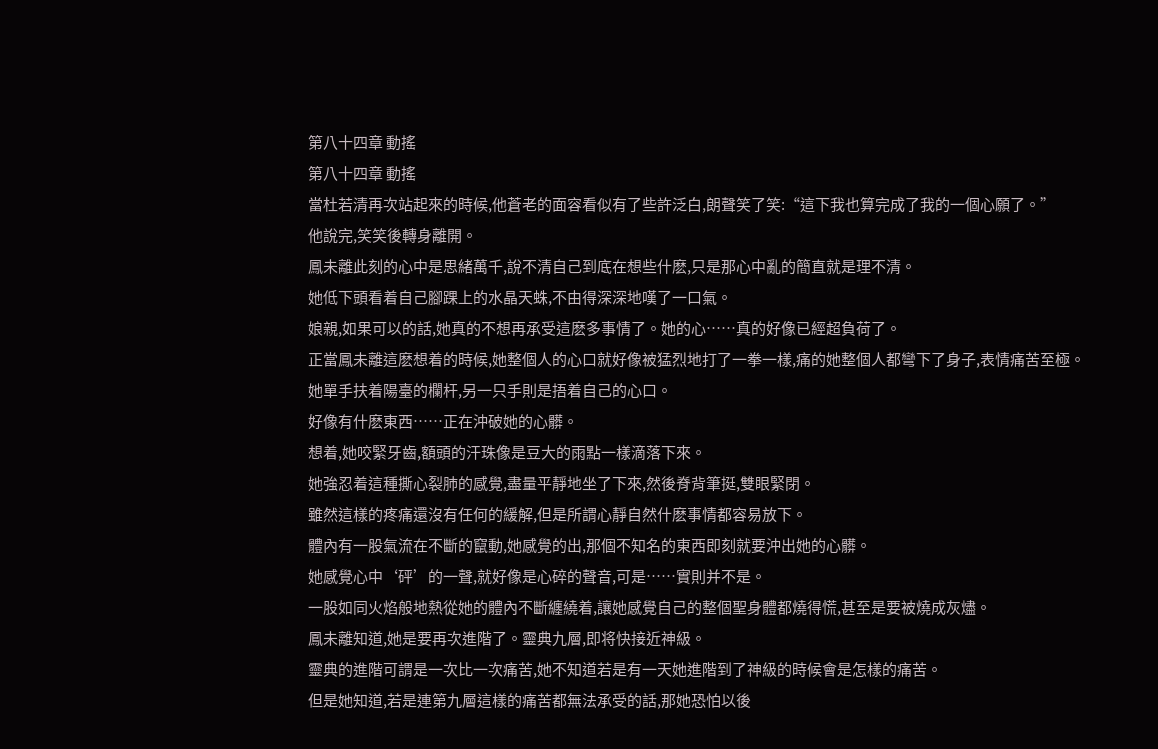第八十四章 動搖
第八十四章 動搖
當杜若清再次站起來的時候,他蒼老的面容看似有了些許泛白,朗聲笑了笑:“這下我也算完成了我的一個心願了。”
他說完,笑笑後轉身離開。
鳳未離此刻的心中是思緒萬千,說不清自己到底在想些什麽,只是那心中亂的簡直就是理不清。
她低下頭看着自己腳踝上的水晶天蛛,不由得深深地嘆了一口氣。
娘親,如果可以的話,她真的不想再承受這麽多事情了。她的心……真的好像已經超負荷了。
正當鳳未離這麽想着的時候,她整個人的心口就好像被猛烈地打了一拳一樣,痛的她整個人都彎下了身子,表情痛苦至極。
她單手扶着陽臺的欄杆,另一只手則是捂着自己的心口。
好像有什麽東西……正在沖破她的心髒。
想着,她咬緊牙齒,額頭的汗珠像是豆大的雨點一樣滴落下來。
她強忍着這種撕心裂肺的感覺,盡量平靜地坐了下來,然後脊背筆挺,雙眼緊閉。
雖然這樣的疼痛還沒有任何的緩解,但是所謂心靜自然什麽事情都容易放下。
體內有一股氣流在不斷的竄動,她感覺的出,那個不知名的東西即刻就要沖出她的心髒。
她感覺心中‘砰’的一聲,就好像是心碎的聲音,可是……實則并不是。
一股如同火焰般地熱從她的體內不斷纏繞着,讓她感覺自己的整個聖身體都燒得慌,甚至是要被燒成灰燼。
鳳未離知道,她是要再次進階了。靈典九層,即将快接近神級。
靈典的進階可謂是一次比一次痛苦,她不知道若是有一天她進階到了神級的時候會是怎樣的痛苦。
但是她知道,若是連第九層這樣的痛苦都無法承受的話,那她恐怕以後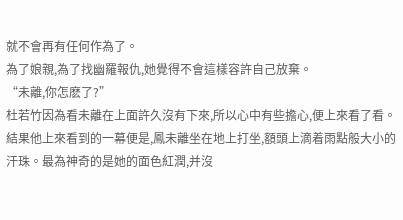就不會再有任何作為了。
為了娘親,為了找幽羅報仇,她覺得不會這樣容許自己放棄。
“未離,你怎麽了?”
杜若竹因為看未離在上面許久沒有下來,所以心中有些擔心,便上來看了看。
結果他上來看到的一幕便是,鳳未離坐在地上打坐,額頭上滴着雨點般大小的汗珠。最為神奇的是她的面色紅潤,并沒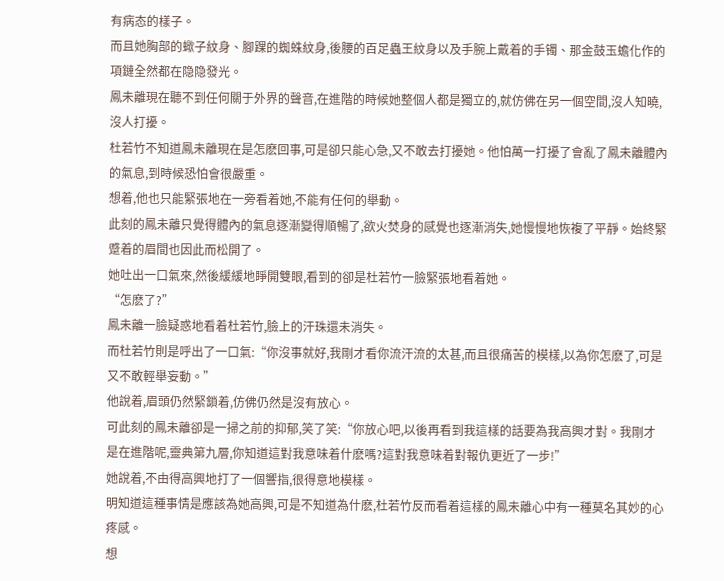有病态的樣子。
而且她胸部的蠍子紋身、腳踝的蜘蛛紋身,後腰的百足蟲王紋身以及手腕上戴着的手镯、那金鼓玉蟾化作的項鏈全然都在隐隐發光。
鳳未離現在聽不到任何關于外界的聲音,在進階的時候她整個人都是獨立的,就仿佛在另一個空間,沒人知曉,沒人打擾。
杜若竹不知道鳳未離現在是怎麽回事,可是卻只能心急,又不敢去打擾她。他怕萬一打擾了會亂了鳳未離體內的氣息,到時候恐怕會很嚴重。
想着,他也只能緊張地在一旁看着她,不能有任何的舉動。
此刻的鳳未離只覺得體內的氣息逐漸變得順暢了,欲火焚身的感覺也逐漸消失,她慢慢地恢複了平靜。始終緊蹙着的眉間也因此而松開了。
她吐出一口氣來,然後緩緩地睜開雙眼,看到的卻是杜若竹一臉緊張地看着她。
“怎麽了?”
鳳未離一臉疑惑地看着杜若竹,臉上的汗珠還未消失。
而杜若竹則是呼出了一口氣:“你沒事就好,我剛才看你流汗流的太甚,而且很痛苦的模樣,以為你怎麽了,可是又不敢輕舉妄動。”
他說着,眉頭仍然緊鎖着,仿佛仍然是沒有放心。
可此刻的鳳未離卻是一掃之前的抑郁,笑了笑:“你放心吧,以後再看到我這樣的話要為我高興才對。我剛才是在進階呢,靈典第九層,你知道這對我意味着什麽嗎?這對我意味着對報仇更近了一步!”
她說着,不由得高興地打了一個響指,很得意地模樣。
明知道這種事情是應該為她高興,可是不知道為什麽,杜若竹反而看着這樣的鳳未離心中有一種莫名其妙的心疼感。
想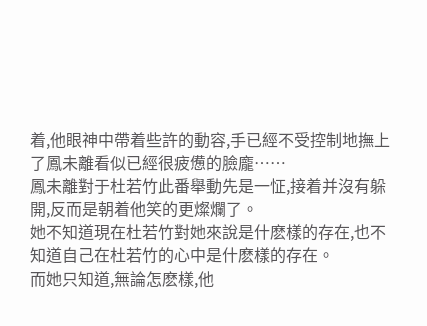着,他眼神中帶着些許的動容,手已經不受控制地撫上了鳳未離看似已經很疲憊的臉龐……
鳳未離對于杜若竹此番舉動先是一怔,接着并沒有躲開,反而是朝着他笑的更燦爛了。
她不知道現在杜若竹對她來說是什麽樣的存在,也不知道自己在杜若竹的心中是什麽樣的存在。
而她只知道,無論怎麽樣,他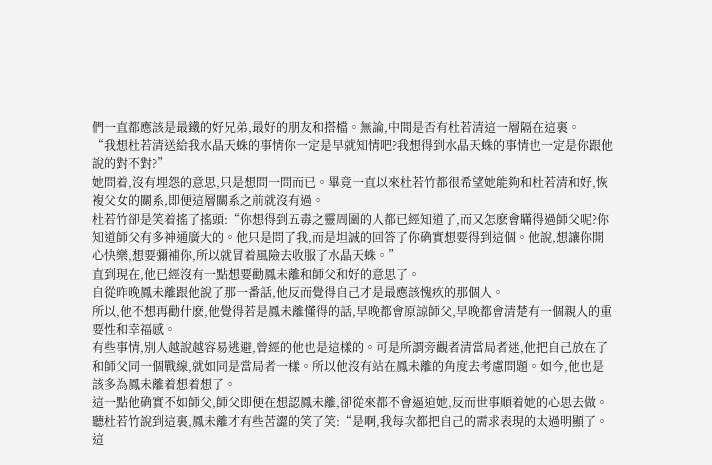們一直都應該是最鐵的好兄弟,最好的朋友和搭檔。無論,中間是否有杜若清這一層隔在這裏。
“我想杜若清送給我水晶天蛛的事情你一定是早就知情吧?我想得到水晶天蛛的事情也一定是你跟他說的對不對?”
她問着,沒有埋怨的意思,只是想問一問而已。畢竟一直以來杜若竹都很希望她能夠和杜若清和好,恢複父女的關系,即便這層關系之前就沒有過。
杜若竹卻是笑着搖了搖頭:“你想得到五毒之靈周圍的人都已經知道了,而又怎麽會瞞得過師父呢?你知道師父有多神通廣大的。他只是問了我,而是坦誠的回答了你确實想要得到這個。他說,想讓你開心快樂,想要彌補你,所以就冒着風險去收服了水晶天蛛。”
直到現在,他已經沒有一點想要勸鳳未離和師父和好的意思了。
自從昨晚鳳未離跟他說了那一番話,他反而覺得自己才是最應該愧疚的那個人。
所以,他不想再勸什麽,他覺得若是鳳未離懂得的話,早晚都會原諒師父,早晚都會清楚有一個親人的重要性和幸福感。
有些事情,別人越說越容易逃避,曾經的他也是這樣的。可是所謂旁觀者清當局者迷,他把自己放在了和師父同一個戰線,就如同是當局者一樣。所以他沒有站在鳳未離的角度去考慮問題。如今,他也是該多為鳳未離着想着想了。
這一點他确實不如師父,師父即便在想認鳳未離,卻從來都不會逼迫她,反而世事順着她的心思去做。
聽杜若竹說到這裏,鳳未離才有些苦澀的笑了笑:“是啊,我每次都把自己的需求表現的太過明顯了。這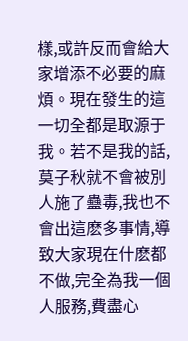樣,或許反而會給大家增添不必要的麻煩。現在發生的這一切全都是取源于我。若不是我的話,莫子秋就不會被別人施了蠱毒,我也不會出這麽多事情,導致大家現在什麽都不做,完全為我一個人服務,費盡心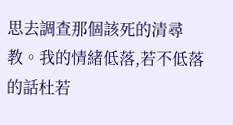思去調查那個該死的清尋教。我的情緒低落,若不低落的話杜若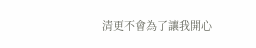清更不會為了讓我開心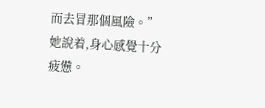而去冒那個風險。”
她說着,身心感覺十分疲憊。